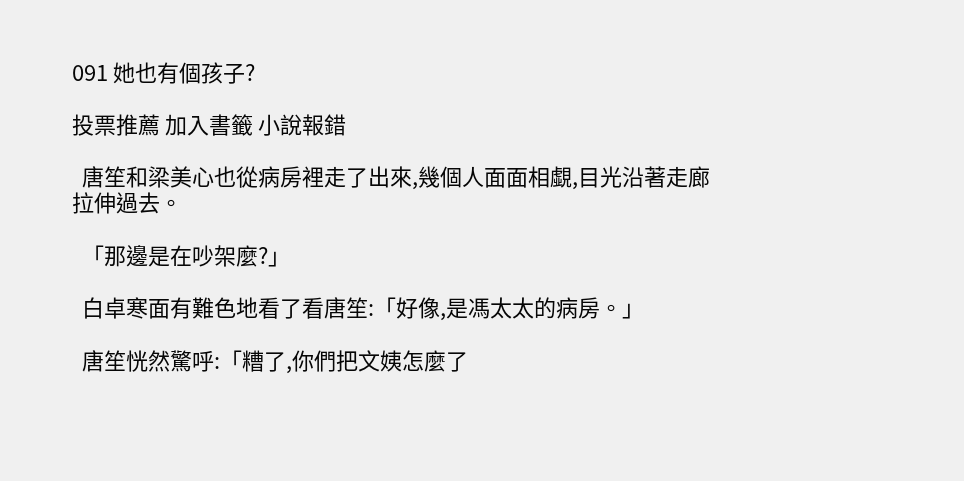091 她也有個孩子?

投票推薦 加入書籤 小說報錯

  唐笙和梁美心也從病房裡走了出來,幾個人面面相覷,目光沿著走廊拉伸過去。

  「那邊是在吵架麼?」

  白卓寒面有難色地看了看唐笙:「好像,是馮太太的病房。」

  唐笙恍然驚呼:「糟了,你們把文姨怎麼了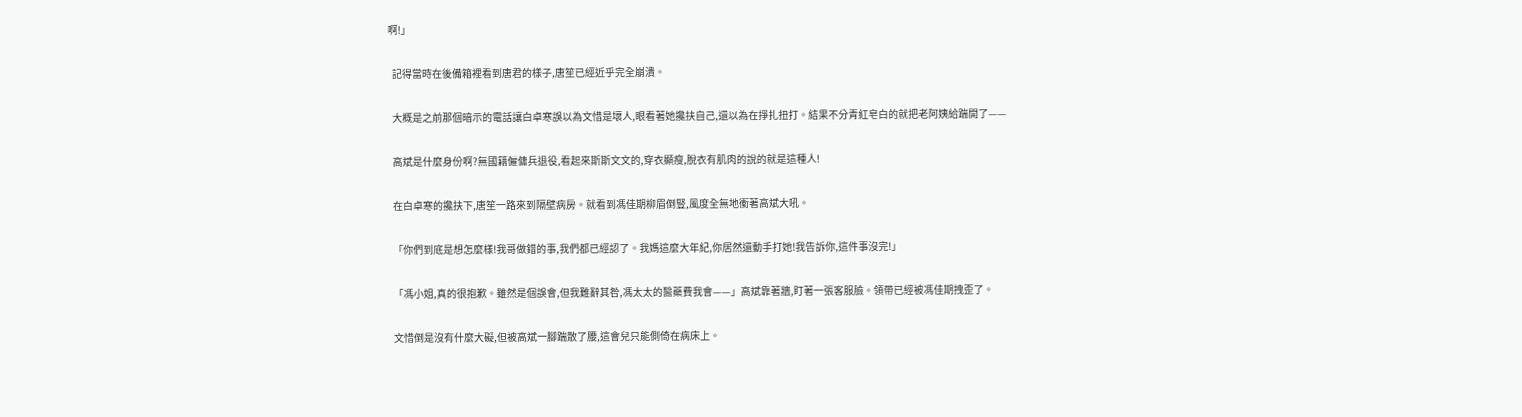啊!」

  記得當時在後備箱裡看到唐君的樣子,唐笙已經近乎完全崩潰。

  大概是之前那個暗示的電話讓白卓寒誤以為文惜是壞人,眼看著她攙扶自己,還以為在掙扎扭打。結果不分青紅皂白的就把老阿姨給踹開了——

  高斌是什麼身份啊?無國籍僱傭兵退役,看起來斯斯文文的,穿衣顯瘦,脫衣有肌肉的說的就是這種人!

  在白卓寒的攙扶下,唐笙一路來到隔壁病房。就看到馮佳期柳眉倒豎,風度全無地衝著高斌大吼。

  「你們到底是想怎麼樣!我哥做錯的事,我們都已經認了。我媽這麼大年紀,你居然還動手打她!我告訴你,這件事沒完!」

  「馮小姐,真的很抱歉。雖然是個誤會,但我難辭其咎,馮太太的醫藥費我會——」高斌靠著牆,盯著一張客服臉。領帶已經被馮佳期拽歪了。

  文惜倒是沒有什麼大礙,但被高斌一腳踹散了腰,這會兒只能側倚在病床上。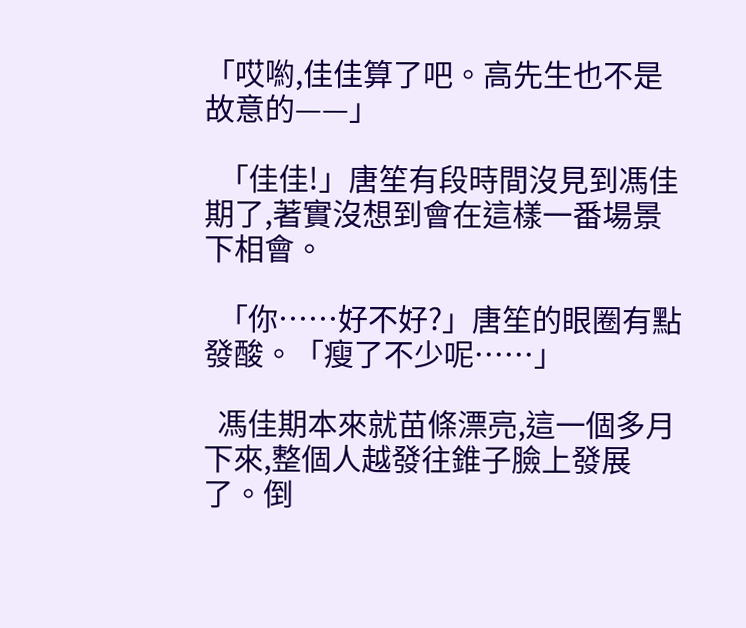「哎喲,佳佳算了吧。高先生也不是故意的——」

  「佳佳!」唐笙有段時間沒見到馮佳期了,著實沒想到會在這樣一番場景下相會。

  「你……好不好?」唐笙的眼圈有點發酸。「瘦了不少呢……」

  馮佳期本來就苗條漂亮,這一個多月下來,整個人越發往錐子臉上發展了。倒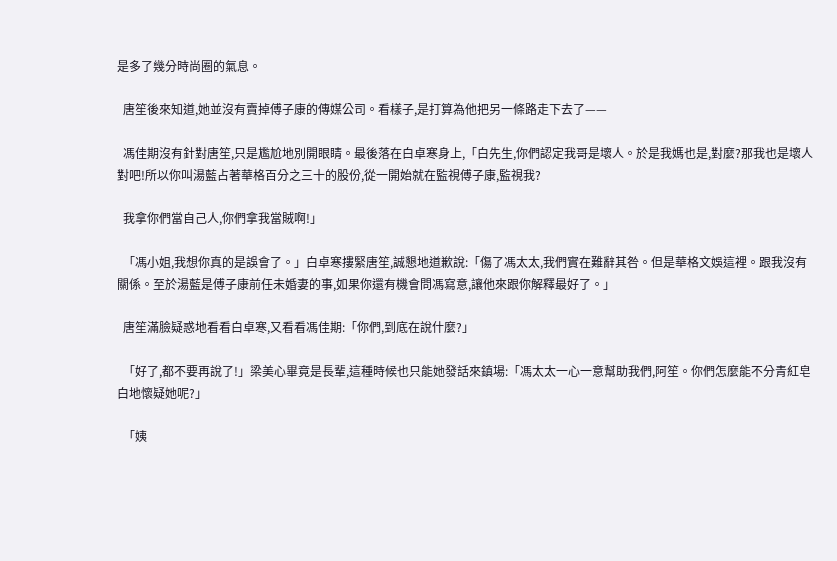是多了幾分時尚圈的氣息。

  唐笙後來知道,她並沒有賣掉傅子康的傳媒公司。看樣子,是打算為他把另一條路走下去了——

  馮佳期沒有針對唐笙,只是尷尬地別開眼睛。最後落在白卓寒身上,「白先生,你們認定我哥是壞人。於是我媽也是,對麼?那我也是壞人對吧!所以你叫湯藍占著華格百分之三十的股份,從一開始就在監視傅子康,監視我?

  我拿你們當自己人,你們拿我當賊啊!」

  「馮小姐,我想你真的是誤會了。」白卓寒摟緊唐笙,誠懇地道歉說:「傷了馮太太,我們實在難辭其咎。但是華格文娛這裡。跟我沒有關係。至於湯藍是傅子康前任未婚妻的事,如果你還有機會問馮寫意,讓他來跟你解釋最好了。」

  唐笙滿臉疑惑地看看白卓寒,又看看馮佳期:「你們,到底在說什麼?」

  「好了,都不要再說了!」梁美心畢竟是長輩,這種時候也只能她發話來鎮場:「馮太太一心一意幫助我們,阿笙。你們怎麼能不分青紅皂白地懷疑她呢?」

  「姨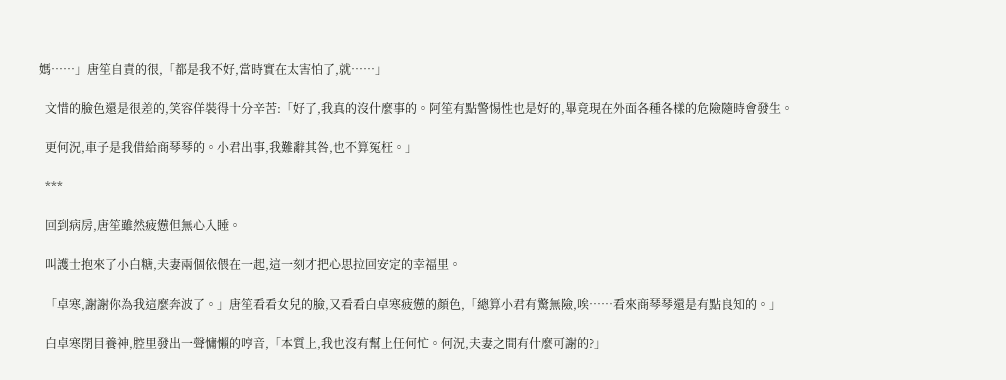媽……」唐笙自責的很,「都是我不好,當時實在太害怕了,就……」

  文惜的臉色還是很差的,笑容佯裝得十分辛苦:「好了,我真的沒什麼事的。阿笙有點警惕性也是好的,畢竟現在外面各種各樣的危險隨時會發生。

  更何況,車子是我借給商琴琴的。小君出事,我難辭其咎,也不算冤枉。」

  ***

  回到病房,唐笙雖然疲憊但無心入睡。

  叫護士抱來了小白糖,夫妻兩個依偎在一起,這一刻才把心思拉回安定的幸福里。

  「卓寒,謝謝你為我這麼奔波了。」唐笙看看女兒的臉,又看看白卓寒疲憊的顏色,「總算小君有驚無險,唉……看來商琴琴還是有點良知的。」

  白卓寒閉目養神,腔里發出一聲慵懶的哼音,「本質上,我也沒有幫上任何忙。何況,夫妻之間有什麼可謝的?」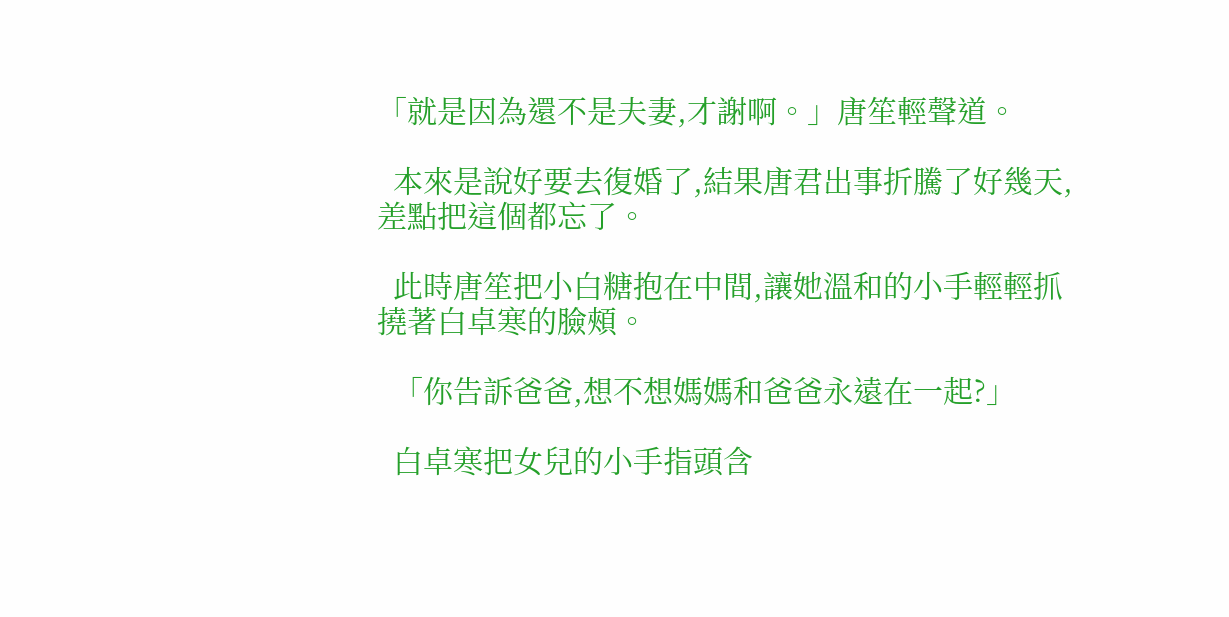「就是因為還不是夫妻,才謝啊。」唐笙輕聲道。

  本來是說好要去復婚了,結果唐君出事折騰了好幾天,差點把這個都忘了。

  此時唐笙把小白糖抱在中間,讓她溫和的小手輕輕抓撓著白卓寒的臉頰。

  「你告訴爸爸,想不想媽媽和爸爸永遠在一起?」

  白卓寒把女兒的小手指頭含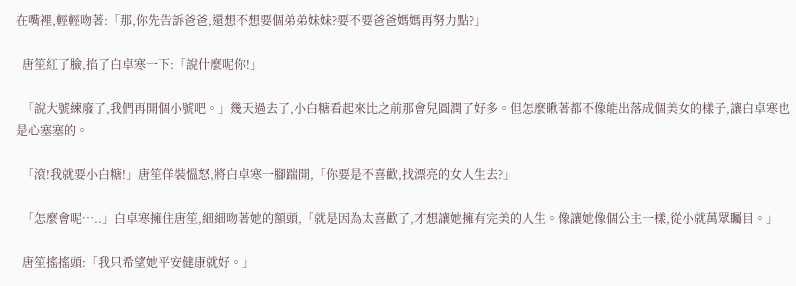在嘴裡,輕輕吻著:「那,你先告訴爸爸,還想不想要個弟弟妹妹?要不要爸爸媽媽再努力點?」

  唐笙紅了臉,掐了白卓寒一下:「說什麼呢你!」

  「說大號練廢了,我們再開個小號吧。」幾天過去了,小白糖看起來比之前那會兒圓潤了好多。但怎麼瞅著都不像能出落成個美女的樣子,讓白卓寒也是心塞塞的。

  「滾!我就要小白糖!」唐笙佯裝慍怒,將白卓寒一腳踹開,「你要是不喜歡,找漂亮的女人生去?」

  「怎麼會呢…..」白卓寒擁住唐笙,細細吻著她的額頭,「就是因為太喜歡了,才想讓她擁有完美的人生。像讓她像個公主一樣,從小就萬眾矚目。」

  唐笙搖搖頭:「我只希望她平安健康就好。」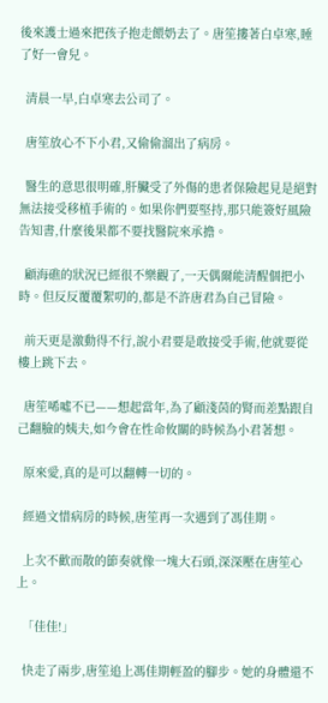後來護士過來把孩子抱走餵奶去了。唐笙摟著白卓寒,睡了好一會兒。

  清晨一早,白卓寒去公司了。

  唐笙放心不下小君,又偷偷溜出了病房。

  醫生的意思很明確,肝臟受了外傷的患者保險起見是絕對無法接受移植手術的。如果你們要堅持,那只能簽好風險告知書,什麼後果都不要找醫院來承擔。

  顧海礁的狀況已經很不樂觀了,一天偶爾能清醒個把小時。但反反覆覆絮叨的,都是不許唐君為自己冒險。

  前天更是激動得不行,說小君要是敢接受手術,他就要從樓上跳下去。

  唐笙唏噓不已——想起當年,為了顧淺茵的腎而差點跟自己翻臉的姨夫,如今會在性命攸關的時候為小君著想。

  原來愛,真的是可以翻轉一切的。

  經過文惜病房的時候,唐笙再一次遇到了馮佳期。

  上次不歡而散的節奏就像一塊大石頭,深深壓在唐笙心上。

  「佳佳!」

  快走了兩步,唐笙追上馮佳期輕盈的腳步。她的身體還不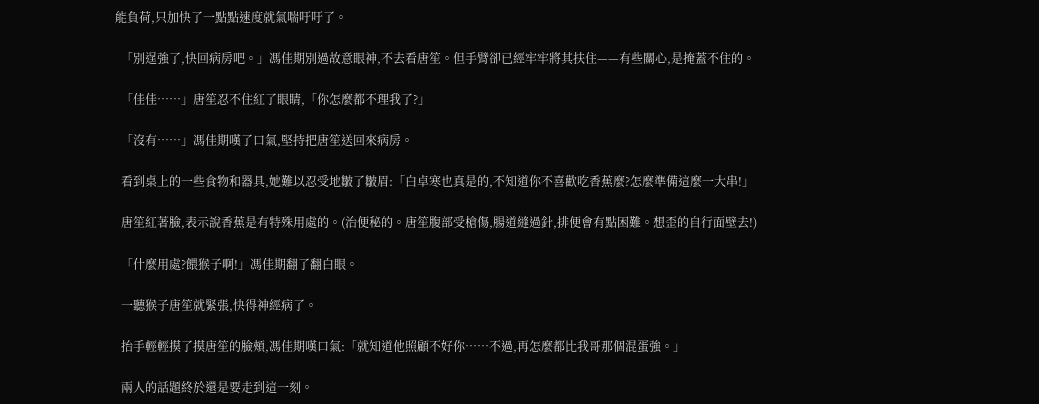能負荷,只加快了一點點速度就氣喘吁吁了。

  「別逞強了,快回病房吧。」馮佳期別過故意眼神,不去看唐笙。但手臂卻已經牢牢將其扶住——有些關心,是掩蓋不住的。

  「佳佳……」唐笙忍不住紅了眼睛,「你怎麼都不理我了?」

  「沒有……」馮佳期嘆了口氣,堅持把唐笙送回來病房。

  看到桌上的一些食物和器具,她難以忍受地皺了皺眉:「白卓寒也真是的,不知道你不喜歡吃香蕉麼?怎麼準備這麼一大串!」

  唐笙紅著臉,表示說香蕉是有特殊用處的。(治便秘的。唐笙腹部受槍傷,腸道縫過針,排便會有點困難。想歪的自行面壁去!)

  「什麼用處?餵猴子啊!」馮佳期翻了翻白眼。

  一聽猴子唐笙就緊張,快得神經病了。

  抬手輕輕摸了摸唐笙的臉頰,馮佳期嘆口氣:「就知道他照顧不好你……不過,再怎麼都比我哥那個混蛋強。」

  兩人的話題終於還是要走到這一刻。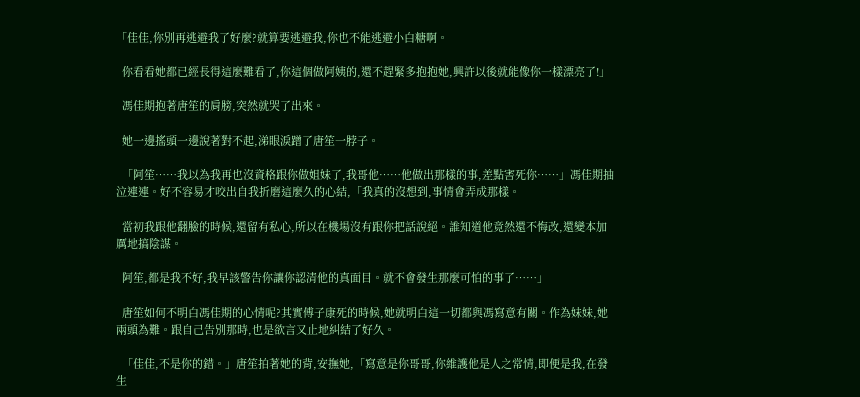「佳佳,你別再逃避我了好麼?就算要逃避我,你也不能逃避小白糖啊。

  你看看她都已經長得這麼難看了,你這個做阿姨的,還不趕緊多抱抱她,興許以後就能像你一樣漂亮了!」

  馮佳期抱著唐笙的肩膀,突然就哭了出來。

  她一邊搖頭一邊說著對不起,涕眼淚蹭了唐笙一脖子。

  「阿笙……我以為我再也沒資格跟你做姐妹了,我哥他……他做出那樣的事,差點害死你……」馮佳期抽泣連連。好不容易才咬出自我折磨這麼久的心結,「我真的沒想到,事情會弄成那樣。

  當初我跟他翻臉的時候,還留有私心,所以在機場沒有跟你把話說絕。誰知道他竟然還不悔改,還變本加厲地搞陰謀。

  阿笙,都是我不好,我早該警告你讓你認清他的真面目。就不會發生那麼可怕的事了……」

  唐笙如何不明白馮佳期的心情呢?其實傅子康死的時候,她就明白這一切都與馮寫意有關。作為妹妹,她兩頭為難。跟自己告別那時,也是欲言又止地糾結了好久。

  「佳佳,不是你的錯。」唐笙拍著她的背,安撫她,「寫意是你哥哥,你維護他是人之常情,即便是我,在發生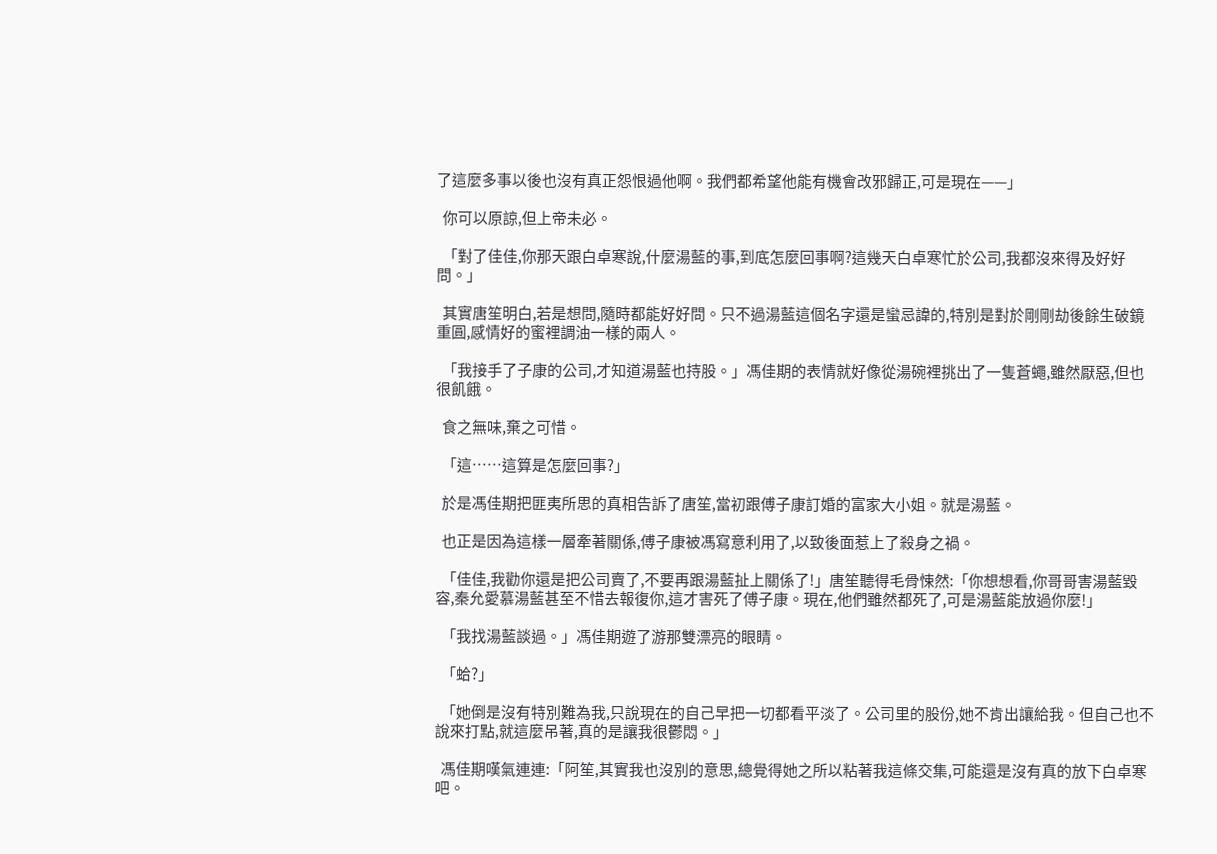了這麼多事以後也沒有真正怨恨過他啊。我們都希望他能有機會改邪歸正,可是現在——」

  你可以原諒,但上帝未必。

  「對了佳佳,你那天跟白卓寒說,什麼湯藍的事,到底怎麼回事啊?這幾天白卓寒忙於公司,我都沒來得及好好問。」

  其實唐笙明白,若是想問,隨時都能好好問。只不過湯藍這個名字還是蠻忌諱的,特別是對於剛剛劫後餘生破鏡重圓,感情好的蜜裡調油一樣的兩人。

  「我接手了子康的公司,才知道湯藍也持股。」馮佳期的表情就好像從湯碗裡挑出了一隻蒼蠅,雖然厭惡,但也很飢餓。

  食之無味,棄之可惜。

  「這……這算是怎麼回事?」

  於是馮佳期把匪夷所思的真相告訴了唐笙,當初跟傅子康訂婚的富家大小姐。就是湯藍。

  也正是因為這樣一層牽著關係,傅子康被馮寫意利用了,以致後面惹上了殺身之禍。

  「佳佳,我勸你還是把公司賣了,不要再跟湯藍扯上關係了!」唐笙聽得毛骨悚然:「你想想看,你哥哥害湯藍毀容,秦允愛慕湯藍甚至不惜去報復你,這才害死了傅子康。現在,他們雖然都死了,可是湯藍能放過你麼!」

  「我找湯藍談過。」馮佳期遊了游那雙漂亮的眼睛。

  「蛤?」

  「她倒是沒有特別難為我,只說現在的自己早把一切都看平淡了。公司里的股份,她不肯出讓給我。但自己也不說來打點,就這麼吊著,真的是讓我很鬱悶。」

  馮佳期嘆氣連連:「阿笙,其實我也沒別的意思,總覺得她之所以粘著我這條交集,可能還是沒有真的放下白卓寒吧。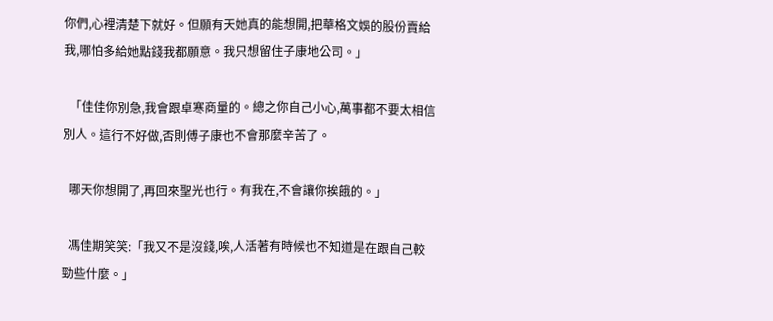你們,心裡清楚下就好。但願有天她真的能想開,把華格文娛的股份賣給我,哪怕多給她點錢我都願意。我只想留住子康地公司。」

  「佳佳你別急,我會跟卓寒商量的。總之你自己小心,萬事都不要太相信別人。這行不好做,否則傅子康也不會那麼辛苦了。

  哪天你想開了,再回來聖光也行。有我在,不會讓你挨餓的。」

  馮佳期笑笑:「我又不是沒錢,唉,人活著有時候也不知道是在跟自己較勁些什麼。」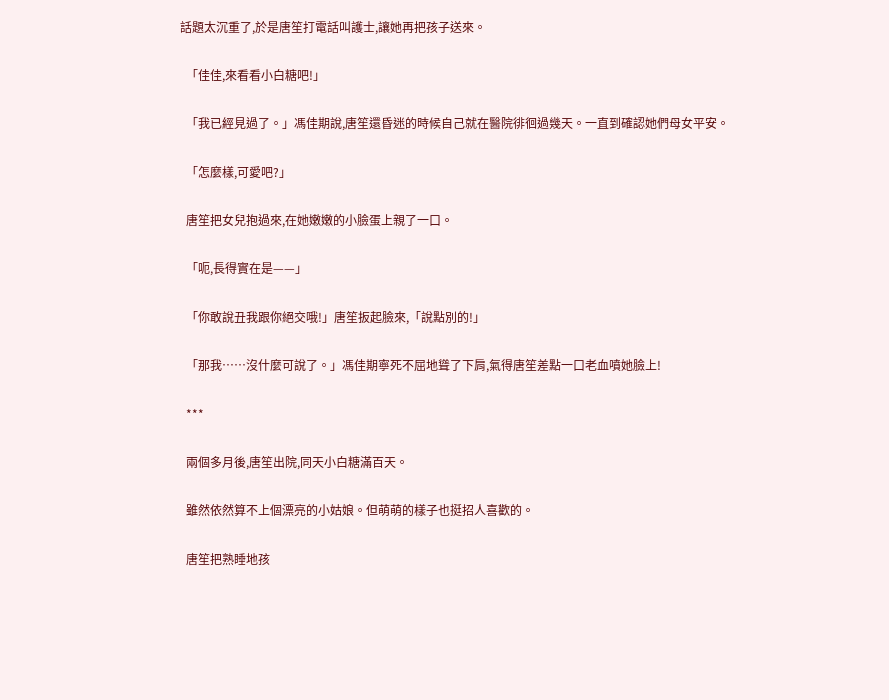話題太沉重了,於是唐笙打電話叫護士,讓她再把孩子送來。

  「佳佳,來看看小白糖吧!」

  「我已經見過了。」馮佳期說,唐笙還昏迷的時候自己就在醫院徘徊過幾天。一直到確認她們母女平安。

  「怎麼樣,可愛吧?」

  唐笙把女兒抱過來,在她嫩嫩的小臉蛋上親了一口。

  「呃,長得實在是——」

  「你敢說丑我跟你絕交哦!」唐笙扳起臉來,「說點別的!」

  「那我……沒什麼可說了。」馮佳期寧死不屈地聳了下肩,氣得唐笙差點一口老血噴她臉上!

  ***

  兩個多月後,唐笙出院,同天小白糖滿百天。

  雖然依然算不上個漂亮的小姑娘。但萌萌的樣子也挺招人喜歡的。

  唐笙把熟睡地孩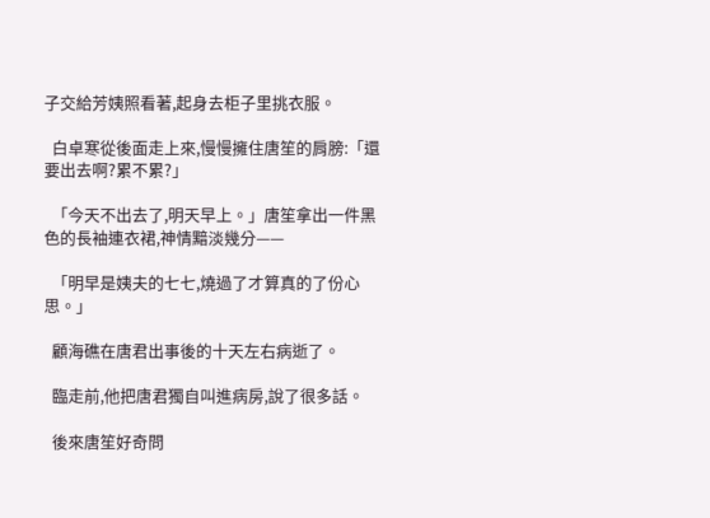子交給芳姨照看著,起身去柜子里挑衣服。

  白卓寒從後面走上來,慢慢擁住唐笙的肩膀:「還要出去啊?累不累?」

  「今天不出去了,明天早上。」唐笙拿出一件黑色的長袖連衣裙,神情黯淡幾分——

  「明早是姨夫的七七,燒過了才算真的了份心思。」

  顧海礁在唐君出事後的十天左右病逝了。

  臨走前,他把唐君獨自叫進病房,說了很多話。

  後來唐笙好奇問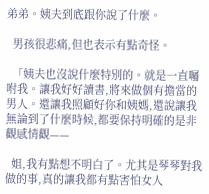弟弟。姨夫到底跟你說了什麼。

  男孩很悲痛,但也表示有點奇怪。

  「姨夫也沒說什麼特別的。就是一直囑咐我。讓我好好讀書,將來做個有擔當的男人。還讓我照顧好你和姨媽,還說讓我無論到了什麼時候,都要保持明確的是非觀感情觀——

  姐,我有點想不明白了。尤其是琴琴對我做的事,真的讓我都有點害怕女人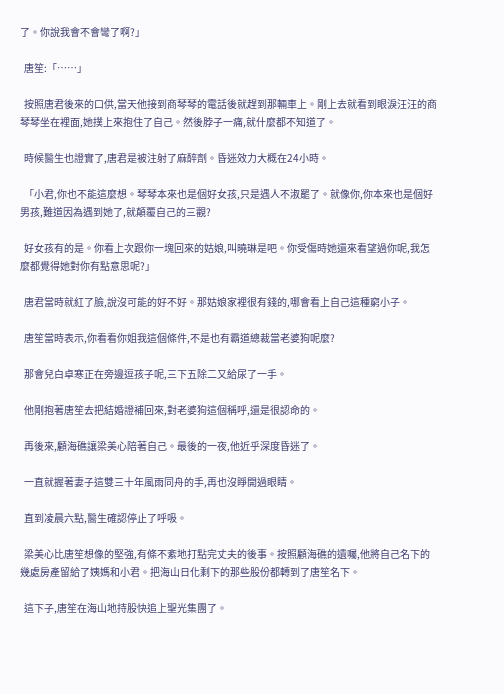了。你說我會不會彎了啊?」

  唐笙:「……」

  按照唐君後來的口供,當天他接到商琴琴的電話後就趕到那輛車上。剛上去就看到眼淚汪汪的商琴琴坐在裡面,她撲上來抱住了自己。然後脖子一痛,就什麼都不知道了。

  時候醫生也證實了,唐君是被注射了麻醉劑。昏迷效力大概在24小時。

  「小君,你也不能這麼想。琴琴本來也是個好女孩,只是遇人不淑罷了。就像你,你本來也是個好男孩,難道因為遇到她了,就顛覆自己的三觀?

  好女孩有的是。你看上次跟你一塊回來的姑娘,叫曉琳是吧。你受傷時她還來看望過你呢,我怎麼都覺得她對你有點意思呢?」

  唐君當時就紅了臉,說沒可能的好不好。那姑娘家裡很有錢的,哪會看上自己這種窮小子。

  唐笙當時表示,你看看你姐我這個條件,不是也有霸道總裁當老婆狗呢麼?

  那會兒白卓寒正在旁邊逗孩子呢,三下五除二又給尿了一手。

  他剛抱著唐笙去把結婚證補回來,對老婆狗這個稱呼,還是很認命的。

  再後來,顧海礁讓梁美心陪著自己。最後的一夜,他近乎深度昏迷了。

  一直就握著妻子這雙三十年風雨同舟的手,再也沒睜開過眼睛。

  直到凌晨六點,醫生確認停止了呼吸。

  梁美心比唐笙想像的堅強,有條不紊地打點完丈夫的後事。按照顧海礁的遺囑,他將自己名下的幾處房產留給了姨媽和小君。把海山日化剩下的那些股份都轉到了唐笙名下。

  這下子,唐笙在海山地持股快追上聖光集團了。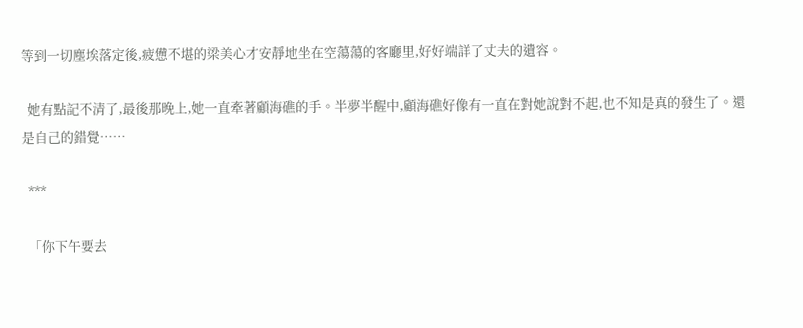等到一切塵埃落定後,疲憊不堪的梁美心才安靜地坐在空蕩蕩的客廳里,好好端詳了丈夫的遺容。

  她有點記不清了,最後那晚上,她一直牽著顧海礁的手。半夢半醒中,顧海礁好像有一直在對她說對不起,也不知是真的發生了。還是自己的錯覺……

  ***

  「你下午要去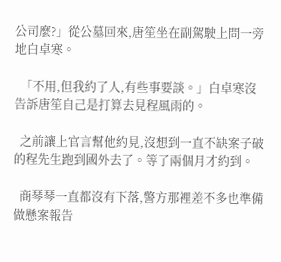公司麼?」從公墓回來,唐笙坐在副駕駛上問一旁地白卓寒。

  「不用,但我約了人,有些事要談。」白卓寒沒告訴唐笙自己是打算去見程風雨的。

  之前讓上官言幫他約見,沒想到一直不缺案子破的程先生跑到國外去了。等了兩個月才約到。

  商琴琴一直都沒有下落,警方那裡差不多也準備做懸案報告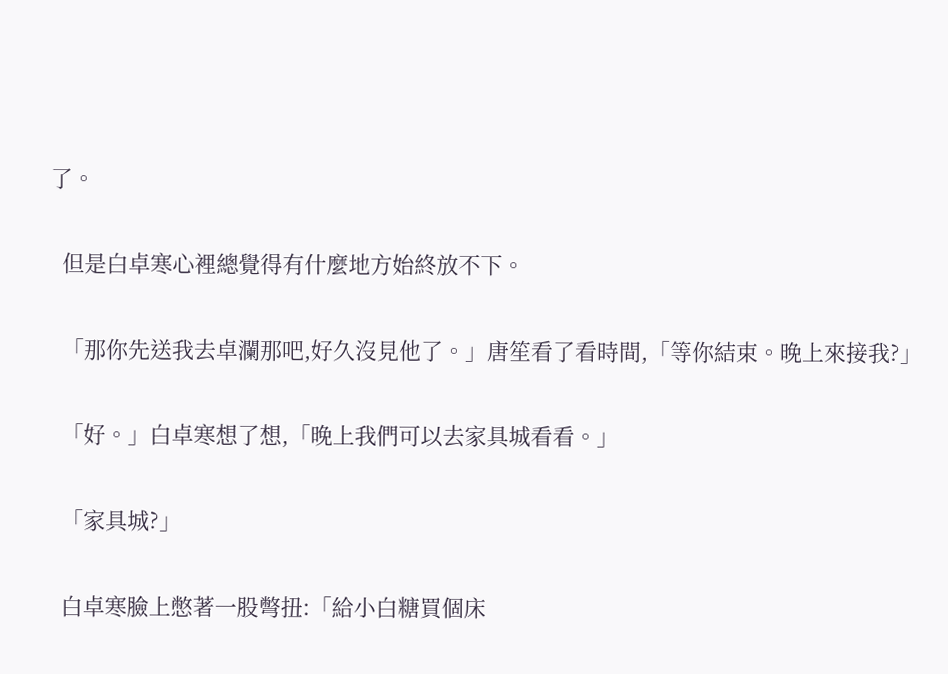了。

  但是白卓寒心裡總覺得有什麼地方始終放不下。

  「那你先送我去卓瀾那吧,好久沒見他了。」唐笙看了看時間,「等你結束。晚上來接我?」

  「好。」白卓寒想了想,「晚上我們可以去家具城看看。」

  「家具城?」

  白卓寒臉上憋著一股彆扭:「給小白糖買個床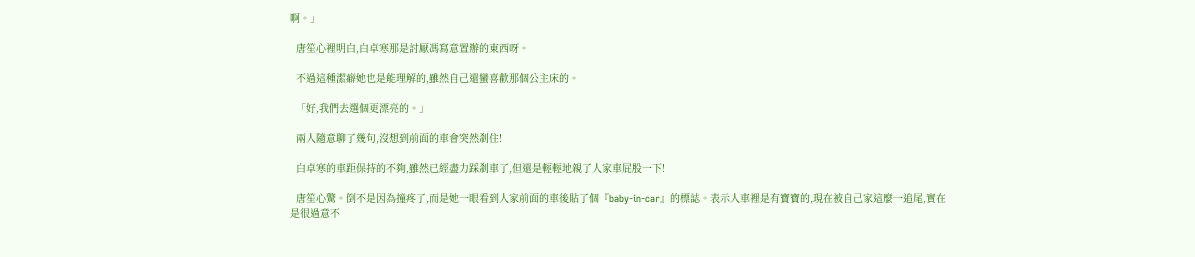啊。」

  唐笙心裡明白,白卓寒那是討厭馮寫意置辦的東西呀。

  不過這種潔癖她也是能理解的,雖然自己還蠻喜歡那個公主床的。

  「好,我們去選個更漂亮的。」

  兩人隨意聊了幾句,沒想到前面的車會突然剎住!

  白卓寒的車距保持的不夠,雖然已經盡力踩剎車了,但還是輕輕地親了人家車屁股一下!

  唐笙心驚。倒不是因為撞疼了,而是她一眼看到人家前面的車後貼了個『baby-in-car』的標誌。表示人車裡是有寶寶的,現在被自己家這麼一追尾,實在是很過意不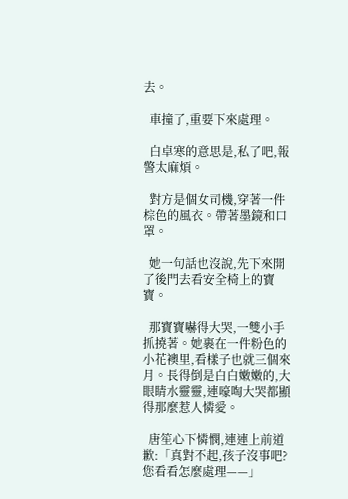去。

  車撞了,重要下來處理。

  白卓寒的意思是,私了吧,報警太麻煩。

  對方是個女司機,穿著一件棕色的風衣。帶著墨鏡和口罩。

  她一句話也沒說,先下來開了後門去看安全椅上的寶寶。

  那寶寶嚇得大哭,一雙小手抓撓著。她裹在一件粉色的小花襖里,看樣子也就三個來月。長得倒是白白嫩嫩的,大眼睛水靈靈,連嚎啕大哭都顯得那麼惹人憐愛。

  唐笙心下憐憫,連連上前道歉:「真對不起,孩子沒事吧?您看看怎麼處理——」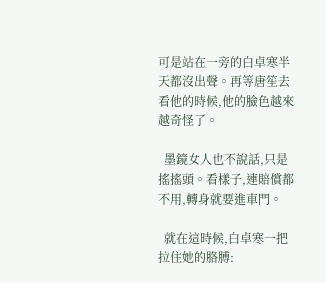可是站在一旁的白卓寒半天都沒出聲。再等唐笙去看他的時候,他的臉色越來越奇怪了。

  墨鏡女人也不說話,只是搖搖頭。看樣子,連賠償都不用,轉身就要進車門。

  就在這時候,白卓寒一把拉住她的胳膊: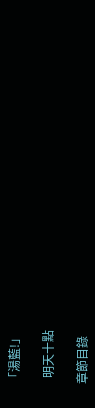「湯藍!」

  明天十點

章節目錄